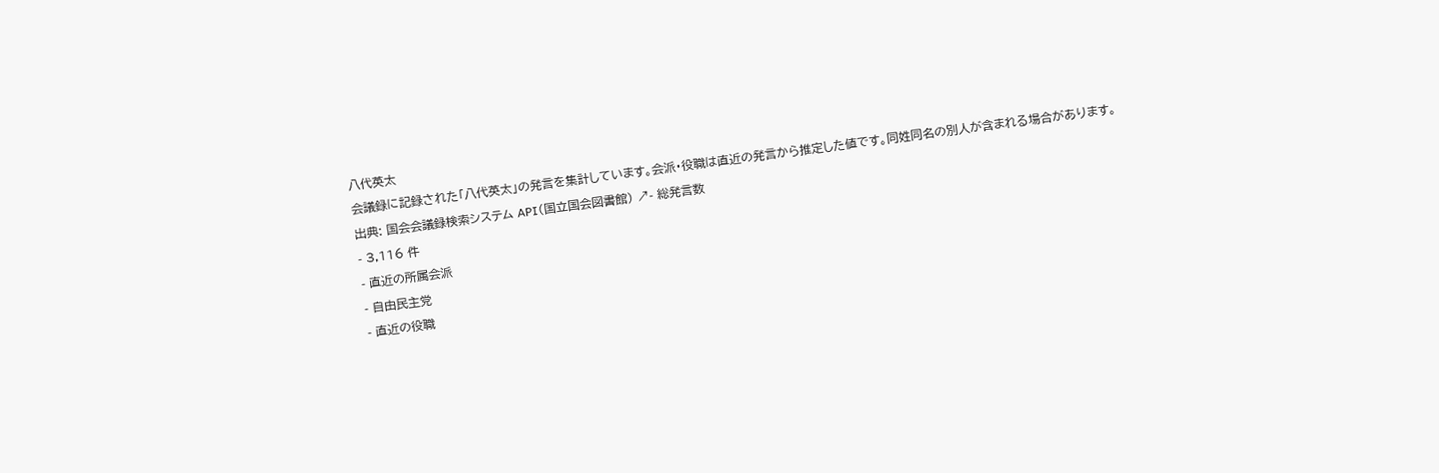八代英太
会議録に記録された「八代英太」の発言を集計しています。会派・役職は直近の発言から推定した値です。同姓同名の別人が含まれる場合があります。
出典: 国会会議録検索システム API(国立国会図書館) ↗- 総発言数
- 3,116 件
- 直近の所属会派
- 自由民主党
- 直近の役職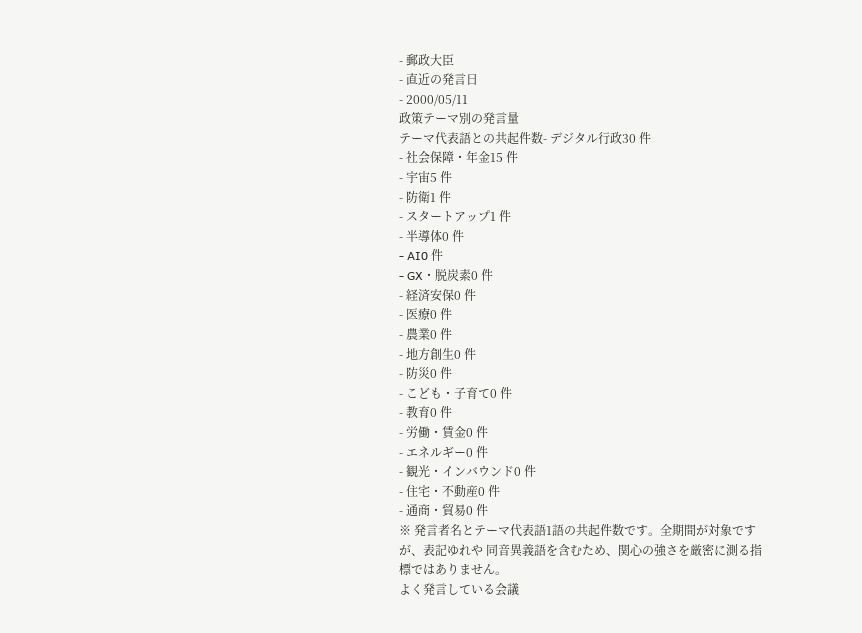- 郵政大臣
- 直近の発言日
- 2000/05/11
政策テーマ別の発言量
テーマ代表語との共起件数- デジタル行政30 件
- 社会保障・年金15 件
- 宇宙5 件
- 防衛1 件
- スタートアップ1 件
- 半導体0 件
- AI0 件
- GX・脱炭素0 件
- 経済安保0 件
- 医療0 件
- 農業0 件
- 地方創生0 件
- 防災0 件
- こども・子育て0 件
- 教育0 件
- 労働・賃金0 件
- エネルギー0 件
- 観光・インバウンド0 件
- 住宅・不動産0 件
- 通商・貿易0 件
※ 発言者名とテーマ代表語1語の共起件数です。全期間が対象ですが、表記ゆれや 同音異義語を含むため、関心の強さを厳密に測る指標ではありません。
よく発言している会議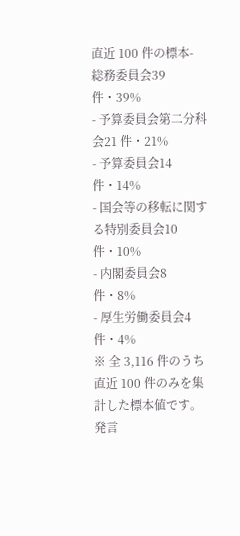直近 100 件の標本- 総務委員会39 件・39%
- 予算委員会第二分科会21 件・21%
- 予算委員会14 件・14%
- 国会等の移転に関する特別委員会10 件・10%
- 内閣委員会8 件・8%
- 厚生労働委員会4 件・4%
※ 全 3,116 件のうち直近 100 件のみを集計した標本値です。
発言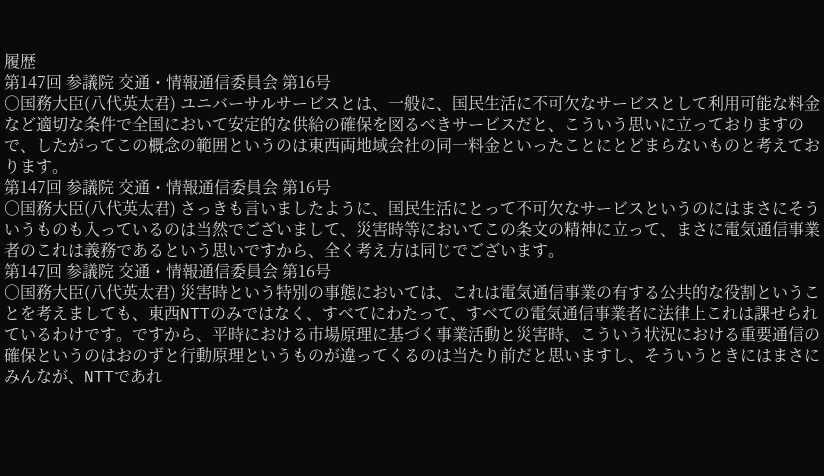履歴
第147回 参議院 交通・情報通信委員会 第16号
○国務大臣(八代英太君) ユニバーサルサービスとは、一般に、国民生活に不可欠なサービスとして利用可能な料金など適切な条件で全国において安定的な供給の確保を図るべきサービスだと、こういう思いに立っておりますので、したがってこの概念の範囲というのは東西両地域会社の同一料金といったことにとどまらないものと考えております。
第147回 参議院 交通・情報通信委員会 第16号
○国務大臣(八代英太君) さっきも言いましたように、国民生活にとって不可欠なサービスというのにはまさにそういうものも入っているのは当然でございまして、災害時等においてこの条文の精神に立って、まさに電気通信事業者のこれは義務であるという思いですから、全く考え方は同じでございます。
第147回 参議院 交通・情報通信委員会 第16号
○国務大臣(八代英太君) 災害時という特別の事態においては、これは電気通信事業の有する公共的な役割ということを考えましても、東西NTTのみではなく、すべてにわたって、すべての電気通信事業者に法律上これは課せられているわけです。ですから、平時における市場原理に基づく事業活動と災害時、こういう状況における重要通信の確保というのはおのずと行動原理というものが違ってくるのは当たり前だと思いますし、そういうときにはまさにみんなが、NTTであれ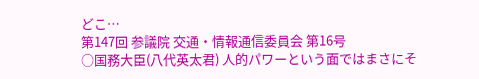どこ…
第147回 参議院 交通・情報通信委員会 第16号
○国務大臣(八代英太君) 人的パワーという面ではまさにそ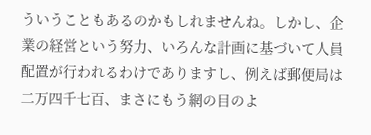ういうこともあるのかもしれませんね。しかし、企業の経営という努力、いろんな計画に基づいて人員配置が行われるわけでありますし、例えば郵便局は二万四千七百、まさにもう網の目のよ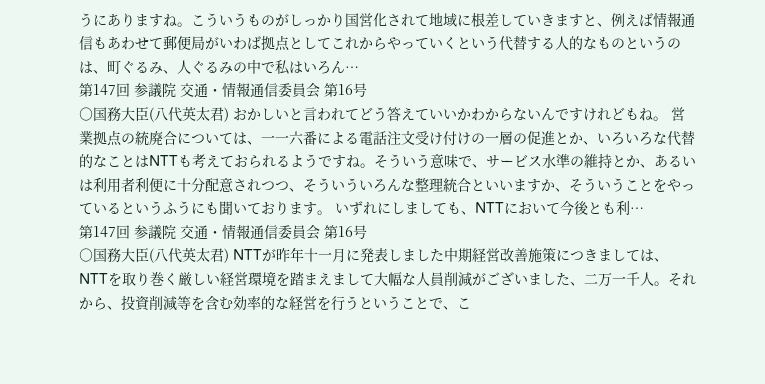うにありますね。こういうものがしっかり国営化されて地域に根差していきますと、例えば情報通信もあわせて郵便局がいわば拠点としてこれからやっていくという代替する人的なものというのは、町ぐるみ、人ぐるみの中で私はいろん…
第147回 参議院 交通・情報通信委員会 第16号
○国務大臣(八代英太君) おかしいと言われてどう答えていいかわからないんですけれどもね。 営業拠点の統廃合については、一一六番による電話注文受け付けの一層の促進とか、いろいろな代替的なことはNTTも考えておられるようですね。そういう意味で、サービス水準の維持とか、あるいは利用者利便に十分配意されつつ、そういういろんな整理統合といいますか、そういうことをやっているというふうにも聞いております。 いずれにしましても、NTTにおいて今後とも利…
第147回 参議院 交通・情報通信委員会 第16号
○国務大臣(八代英太君) NTTが昨年十一月に発表しました中期経営改善施策につきましては、NTTを取り巻く厳しい経営環境を踏まえまして大幅な人員削減がございました、二万一千人。それから、投資削減等を含む効率的な経営を行うということで、こ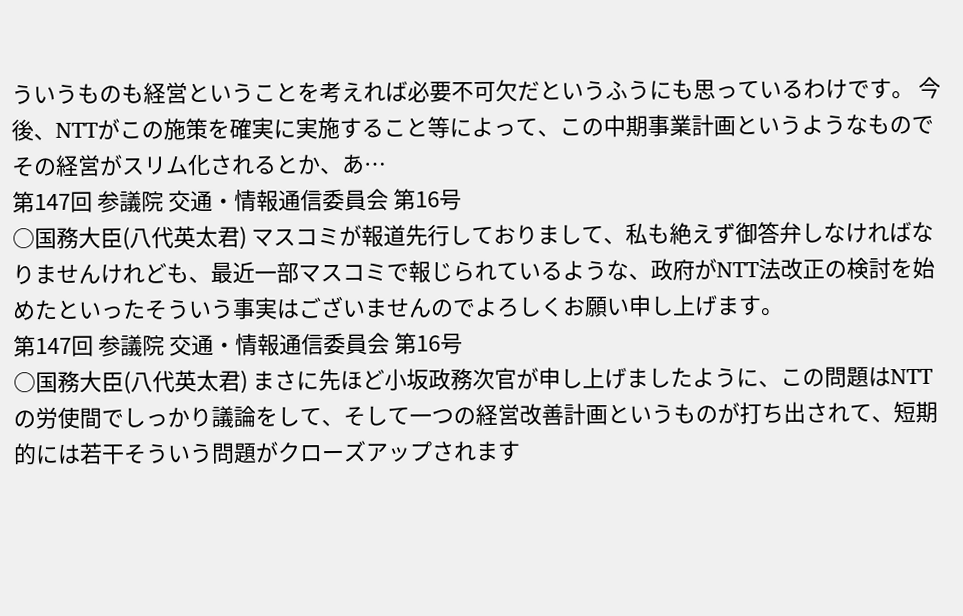ういうものも経営ということを考えれば必要不可欠だというふうにも思っているわけです。 今後、NTTがこの施策を確実に実施すること等によって、この中期事業計画というようなものでその経営がスリム化されるとか、あ…
第147回 参議院 交通・情報通信委員会 第16号
○国務大臣(八代英太君) マスコミが報道先行しておりまして、私も絶えず御答弁しなければなりませんけれども、最近一部マスコミで報じられているような、政府がNTT法改正の検討を始めたといったそういう事実はございませんのでよろしくお願い申し上げます。
第147回 参議院 交通・情報通信委員会 第16号
○国務大臣(八代英太君) まさに先ほど小坂政務次官が申し上げましたように、この問題はNTTの労使間でしっかり議論をして、そして一つの経営改善計画というものが打ち出されて、短期的には若干そういう問題がクローズアップされます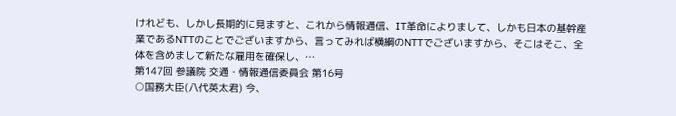けれども、しかし長期的に見ますと、これから情報通信、IT革命によりまして、しかも日本の基幹産業であるNTTのことでございますから、言ってみれば横綱のNTTでございますから、そこはそこ、全体を含めまして新たな雇用を確保し、…
第147回 参議院 交通・情報通信委員会 第16号
○国務大臣(八代英太君) 今、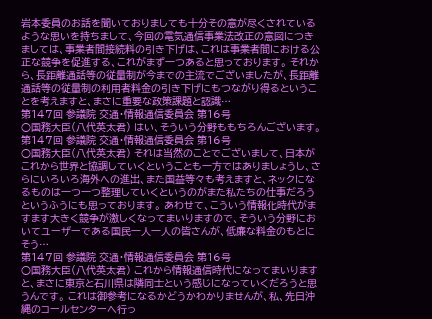岩本委員のお話を聞いておりましても十分その意が尽くされているような思いを持ちまして、今回の電気通信事業法改正の意図につきましては、事業者間接続料の引き下げは、これは事業者間における公正な競争を促進する、これがまず一つあると思っております。 それから、長距離通話等の従量制が今までの主流でございましたが、長距離通話等の従量制の利用者料金の引き下げにもつながり得るということを考えますと、まさに重要な政策課題と認識…
第147回 参議院 交通・情報通信委員会 第16号
○国務大臣(八代英太君) はい、そういう分野ももちろんございます。
第147回 参議院 交通・情報通信委員会 第16号
○国務大臣(八代英太君) それは当然のことでございまして、日本がこれから世界と協調していくということも一方ではありましょうし、さらにいろいろ海外への進出、また国益等々も考えますと、ネックになるものは一つ一つ整理していくというのがまた私たちの仕事だろうというふうにも思っております。 あわせて、こういう情報化時代がますます大きく競争が激しくなってまいりますので、そういう分野においてユーザーである国民一人一人の皆さんが、低廉な料金のもとにそう…
第147回 参議院 交通・情報通信委員会 第16号
○国務大臣(八代英太君) これから情報通信時代になってまいりますと、まさに東京と石川県は隣同士という感じになっていくだろうと思うんです。 これは御参考になるかどうかわかりませんが、私、先日沖縄のコールセンターへ行っ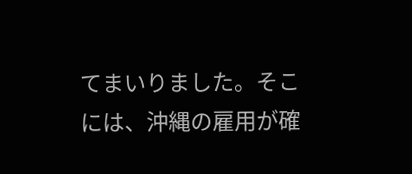てまいりました。そこには、沖縄の雇用が確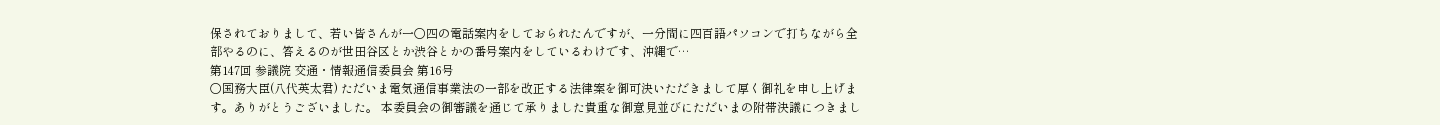保されておりまして、若い皆さんが一〇四の電話案内をしておられたんですが、一分間に四百語パソコンで打ちながら全部やるのに、答えるのが世田谷区とか渋谷とかの番号案内をしているわけです、沖縄で…
第147回 参議院 交通・情報通信委員会 第16号
○国務大臣(八代英太君) ただいま電気通信事業法の一部を改正する法律案を御可決いただきまして厚く御礼を申し上げます。ありがとうございました。 本委員会の御審議を通じて承りました貴重な御意見並びにただいまの附帯決議につきまし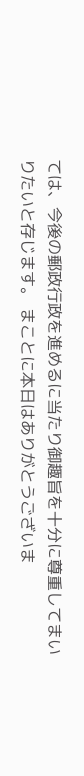ては、今後の郵政行政を進めるに当たり御趣旨を十分に尊重してまいりたいと存じます。 まことに本日はありがとうございま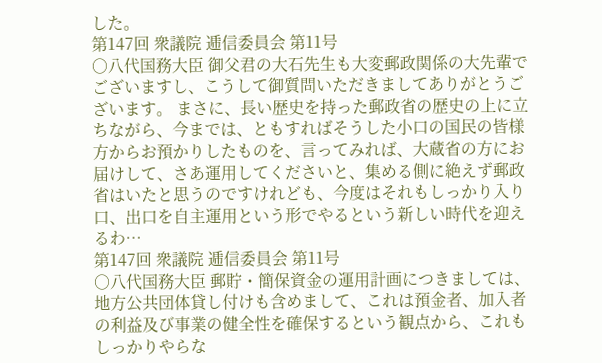した。
第147回 衆議院 逓信委員会 第11号
○八代国務大臣 御父君の大石先生も大変郵政関係の大先輩でございますし、こうして御質問いただきましてありがとうございます。 まさに、長い歴史を持った郵政省の歴史の上に立ちながら、今までは、ともすればそうした小口の国民の皆様方からお預かりしたものを、言ってみれば、大蔵省の方にお届けして、さあ運用してくださいと、集める側に絶えず郵政省はいたと思うのですけれども、今度はそれもしっかり入り口、出口を自主運用という形でやるという新しい時代を迎えるわ…
第147回 衆議院 逓信委員会 第11号
○八代国務大臣 郵貯・簡保資金の運用計画につきましては、地方公共団体貸し付けも含めまして、これは預金者、加入者の利益及び事業の健全性を確保するという観点から、これもしっかりやらな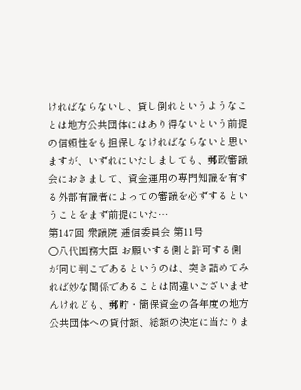ければならないし、貸し倒れというようなことは地方公共団体にはあり得ないという前提の信頼性をも担保しなければならないと思いますが、いずれにいたしましても、郵政審議会におきまして、資金運用の専門知識を有する外部有識者によっての審議を必ずするということをまず前提にいた…
第147回 衆議院 逓信委員会 第11号
○八代国務大臣 お願いする側と許可する側が同じ判こであるというのは、突き詰めてみれば妙な関係であることは間違いございませんけれども、郵貯・簡保資金の各年度の地方公共団体への貸付額、総額の決定に当たりま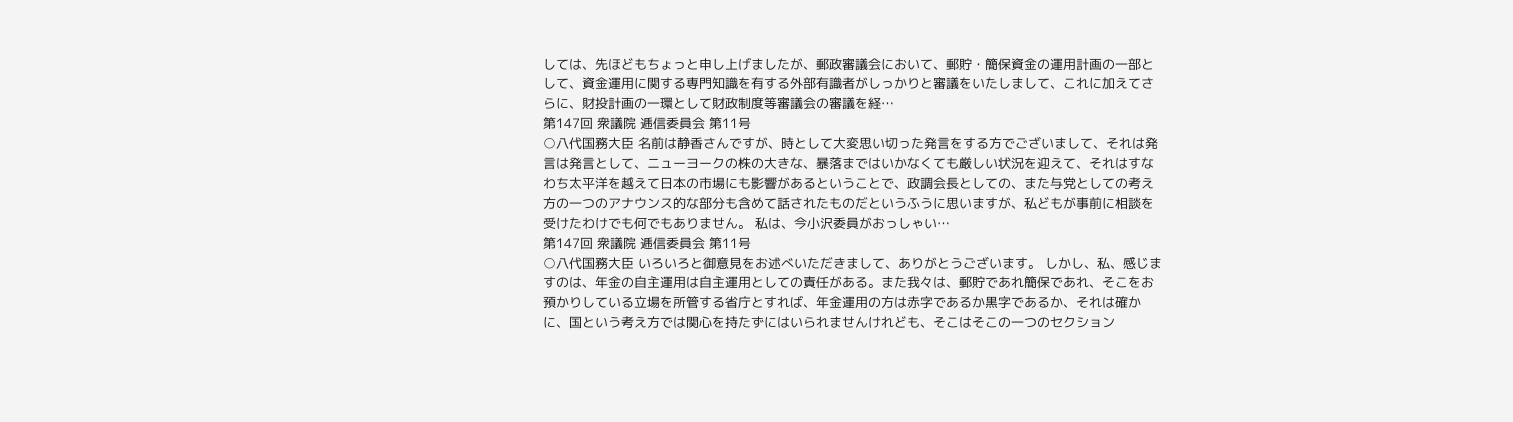しては、先ほどもちょっと申し上げましたが、郵政審議会において、郵貯・簡保資金の運用計画の一部として、資金運用に関する専門知識を有する外部有識者がしっかりと審議をいたしまして、これに加えてさらに、財投計画の一環として財政制度等審議会の審議を経…
第147回 衆議院 逓信委員会 第11号
○八代国務大臣 名前は静香さんですが、時として大変思い切った発言をする方でございまして、それは発言は発言として、ニューヨークの株の大きな、暴落まではいかなくても厳しい状況を迎えて、それはすなわち太平洋を越えて日本の市場にも影響があるということで、政調会長としての、また与党としての考え方の一つのアナウンス的な部分も含めて話されたものだというふうに思いますが、私どもが事前に相談を受けたわけでも何でもありません。 私は、今小沢委員がおっしゃい…
第147回 衆議院 逓信委員会 第11号
○八代国務大臣 いろいろと御意見をお述べいただきまして、ありがとうございます。 しかし、私、感じますのは、年金の自主運用は自主運用としての責任がある。また我々は、郵貯であれ簡保であれ、そこをお預かりしている立場を所管する省庁とすれば、年金運用の方は赤字であるか黒字であるか、それは確かに、国という考え方では関心を持たずにはいられませんけれども、そこはそこの一つのセクション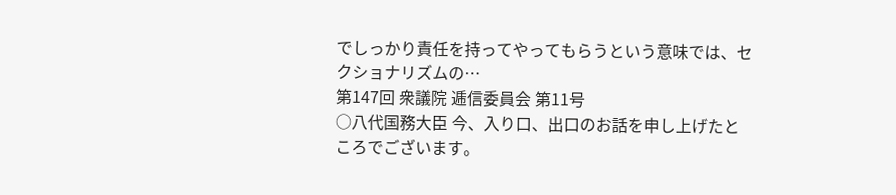でしっかり責任を持ってやってもらうという意味では、セクショナリズムの…
第147回 衆議院 逓信委員会 第11号
○八代国務大臣 今、入り口、出口のお話を申し上げたところでございます。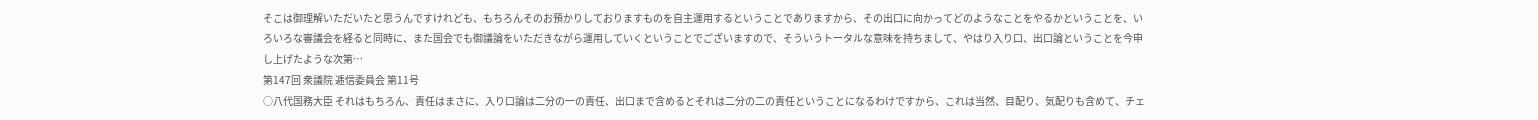そこは御理解いただいたと思うんですけれども、もちろんそのお預かりしておりますものを自主運用するということでありますから、その出口に向かってどのようなことをやるかということを、いろいろな審議会を経ると同時に、また国会でも御議論をいただきながら運用していくということでございますので、そういうトータルな意味を持ちまして、やはり入り口、出口論ということを今申し上げたような次第…
第147回 衆議院 逓信委員会 第11号
○八代国務大臣 それはもちろん、責任はまさに、入り口論は二分の一の責任、出口まで含めるとそれは二分の二の責任ということになるわけですから、これは当然、目配り、気配りも含めて、チェ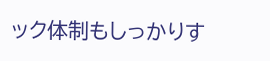ック体制もしっかりす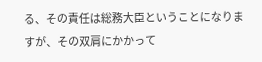る、その責任は総務大臣ということになりますが、その双肩にかかって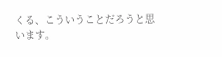くる、こういうことだろうと思います。